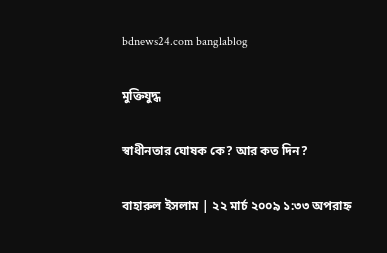bdnews24.com banglablog

মুক্তিযুদ্ধ

স্বাধীনতার ঘোষক কে? আর কত দিন?

বাহারুল ইসলাম | ২২ মার্চ ২০০৯ ১:৩৩ অপরাহ্ন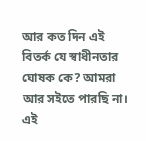আর কত দিন এই বিতর্ক যে স্বাধীনতার ঘোষক কে? আমরা আর সইতে পারছি না। এই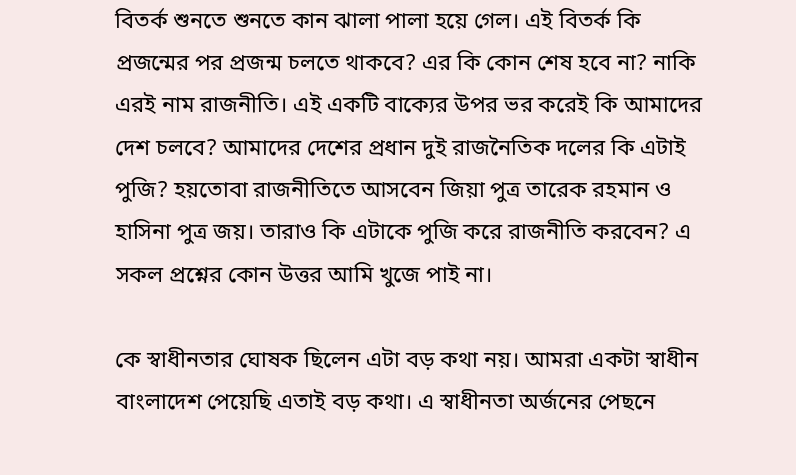বিতর্ক শুনতে শুনতে কান ঝালা পালা হয়ে গেল। এই বিতর্ক কি প্রজন্মের পর প্রজন্ম চলতে থাকবে? এর কি কোন শেষ হবে না? নাকি এরই নাম রাজনীতি। এই একটি বাক্যের উপর ভর করেই কি আমাদের দেশ চলবে? আমাদের দেশের প্রধান দুই রাজনৈতিক দলের কি এটাই পুজি? হয়তোবা রাজনীতিতে আসবেন জিয়া পুত্র তারেক রহমান ও হাসিনা পুত্র জয়। তারাও কি এটাকে পুজি করে রাজনীতি করবেন? এ সকল প্রশ্নের কোন উত্তর আমি খুজে পাই না।

কে স্বাধীনতার ঘোষক ছিলেন এটা বড় কথা নয়। আমরা একটা স্বাধীন বাংলাদেশ পেয়েছি এতাই বড় কথা। এ স্বাধীনতা অর্জনের পেছনে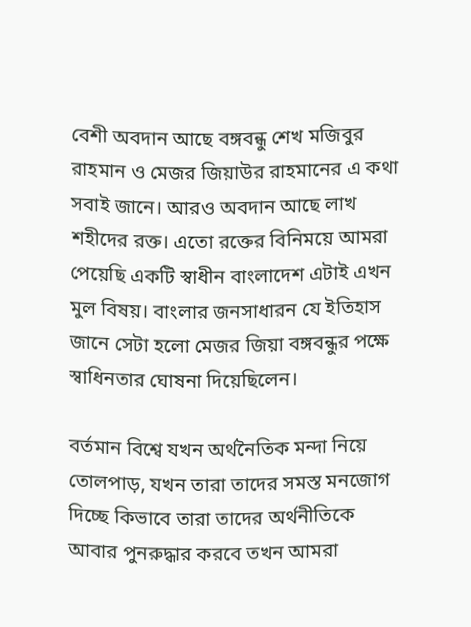বেশী অবদান আছে বঙ্গবন্ধু শেখ মজিবুর রাহমান ও মেজর জিয়াউর রাহমানের এ কথা সবাই জানে। আরও অবদান আছে লাখ শহীদের রক্ত। এতো রক্তের বিনিময়ে আমরা পেয়েছি একটি স্বাধীন বাংলাদেশ এটাই এখন মুল বিষয়। বাংলার জনসাধারন যে ইতিহাস জানে সেটা হলো মেজর জিয়া বঙ্গবন্ধুর পক্ষে স্বাধিনতার ঘোষনা দিয়েছিলেন।

বর্তমান বিশ্বে যখন অর্থনৈতিক মন্দা নিয়ে তোলপাড়, যখন তারা তাদের সমস্ত মনজোগ দিচ্ছে কিভাবে তারা তাদের অর্থনীতিকে আবার পুনরুদ্ধার করবে তখন আমরা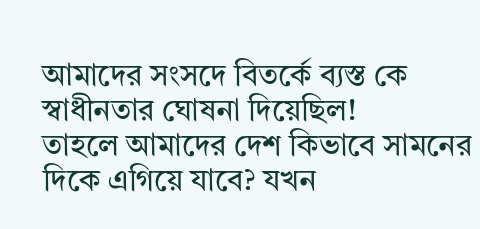আমাদের সংসদে বিতর্কে ব্যস্ত কে স্বাধীনতার ঘোষনা দিয়েছিল!
তাহলে আমাদের দেশ কিভাবে সামনের দিকে এগিয়ে যাবে? যখন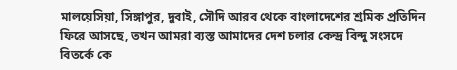মালয়েসিয়া, সিঙ্গাপুর, দুবাই, সৌদি আরব থেকে বাংলাদেশের শ্রমিক প্রতিদিন ফিরে আসছে, তখন আমরা ব্যস্ত আমাদের দেশ চলার কেন্দ্র বিন্দু সংসদে বিতর্কে কে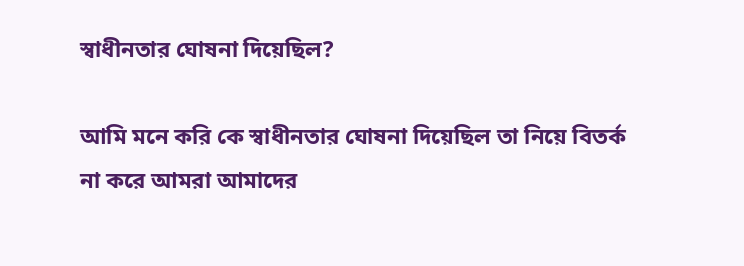স্বাধীনতার ঘোষনা দিয়েছিল?

আমি মনে করি কে স্বাধীনতার ঘোষনা দিয়েছিল তা নিয়ে বিতর্ক না করে আমরা আমাদের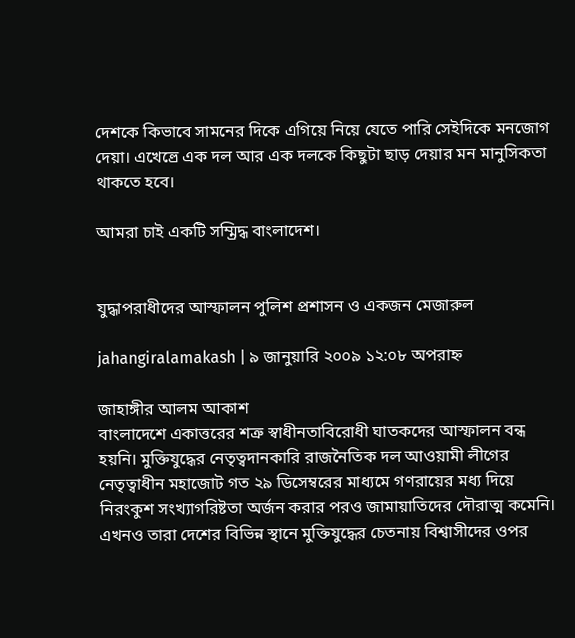দেশকে কিভাবে সামনের দিকে এগিয়ে নিয়ে যেতে পারি সেইদিকে মনজোগ দেয়া। এখেত্ত্রে এক দল আর এক দলকে কিছুটা ছাড় দেয়ার মন মানুসিকতা থাকতে হবে।

আমরা চাই একটি সম্ম্রিদ্ধ বাংলাদেশ।


যুদ্ধাপরাধীদের আস্ফালন পুলিশ প্রশাসন ও একজন মেজারুল

jahangiralamakash | ৯ জানুয়ারি ২০০৯ ১২:০৮ অপরাহ্ন

জাহাঙ্গীর আলম আকাশ
বাংলাদেশে একাত্তরের শত্রু স্বাধীনতাবিরোধী ঘাতকদের আস্ফালন বন্ধ হয়নি। মুক্তিযুদ্ধের নেতৃত্বদানকারি রাজনৈতিক দল আওয়ামী লীগের নেতৃত্বাধীন মহাজোট গত ২৯ ডিসেম্বরের মাধ্যমে গণরায়ের মধ্য দিয়ে নিরংকুশ সংখ্যাগরিষ্টতা অর্জন করার পরও জামায়াতিদের দৌরাত্ম কমেনি। এখনও তারা দেশের বিভিন্ন স্থানে মুক্তিযুদ্ধের চেতনায় বিশ্বাসীদের ওপর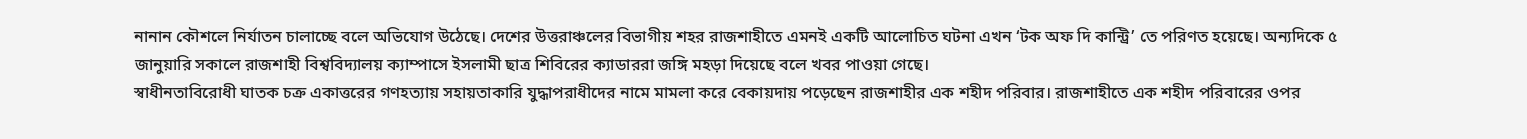নানান কৌশলে নির্যাতন চালাচ্ছে বলে অভিযোগ উঠেছে। দেশের উত্তরাঞ্চলের বিভাগীয় শহর রাজশাহীতে এমনই একটি আলোচিত ঘটনা এখন ‘টক অফ দি কান্ট্রি’ তে পরিণত হয়েছে। অন্যদিকে ৫ জানুয়ারি সকালে রাজশাহী বিশ্ববিদ্যালয় ক্যাম্পাসে ইসলামী ছাত্র শিবিরের ক্যাডাররা জঙ্গি মহড়া দিয়েছে বলে খবর পাওয়া গেছে।
স্বাধীনতাবিরোধী ঘাতক চক্র একাত্তরের গণহত্যায় সহায়তাকারি যুদ্ধাপরাধীদের নামে মামলা করে বেকায়দায় পড়েছেন রাজশাহীর এক শহীদ পরিবার। রাজশাহীতে এক শহীদ পরিবারের ওপর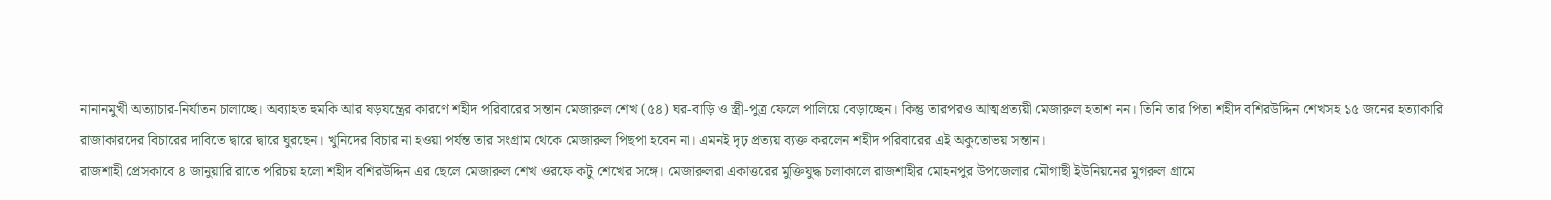নানানমুখী অত্যাচার-নির্যাতন চালাচ্ছে। অব্যাহত হুমকি আর ষড়যন্ত্রের কারণে শহীদ পরিবারের সন্তান মেজারুল শেখ (৫৪) ঘর-বাড়ি ও স্ত্রী-পুত্র ফেলে পালিয়ে বেড়াচ্ছেন। কিন্তু তারপরও আত্মপ্রত্যয়ী মেজারুল হতাশ নন। তিনি তার পিতা শহীদ বশিরউদ্দিন শেখসহ ১৫ জনের হত্যাকারি রাজাকারদের বিচারের দাবিতে দ্বারে দ্বারে ঘুরছেন। খুনিদের বিচার না হওয়া পর্যন্ত তার সংগ্রাম থেকে মেজারুল পিছপা হবেন না। এমনই দৃঢ় প্রত্যয় ব্যক্ত করলেন শহীদ পরিবারের এই অকুতোভয় সন্তান।
রাজশাহী প্রেসকাবে ৪ জানুয়ারি রাতে পরিচয় হলো শহীদ বশিরউদ্দিন এর ছেলে মেজারুল শেখ ওরফে কটু শেখের সঙ্গে। মেজারুলরা একাত্তরের মুক্তিযুদ্ধ চলাকালে রাজশাহীর মোহনপুর উপজেলার মৌগাছী ইউনিয়নের মুগরুল গ্রামে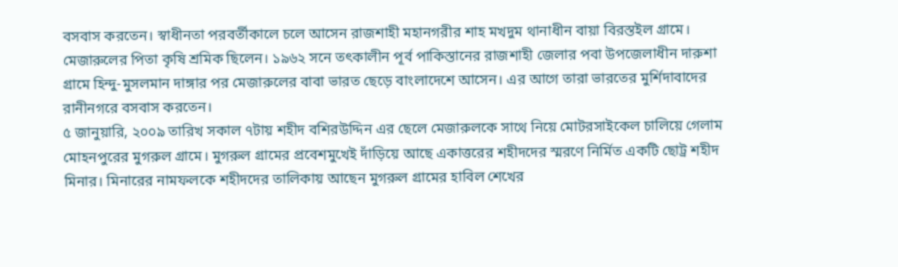বসবাস করতেন। স্বাধীনতা পরবর্তীকালে চলে আসেন রাজশাহী মহানগরীর শাহ মখদুম থানাধীন বায়া বিরস্তইল গ্রামে। মেজারুলের পিতা কৃষি শ্রমিক ছিলেন। ১৯৬২ সনে তৎকালীন পূর্ব পাকিস্তানের রাজশাহী জেলার পবা উপজেলাধীন দারুশা গ্রামে হিন্দু-মুসলমান দাঙ্গার পর মেজারুলের বাবা ভারত ছেড়ে বাংলাদেশে আসেন। এর আগে তারা ভারতের মুর্শিদাবাদের রানীনগরে বসবাস করতেন।
৫ জানুয়ারি, ২০০৯ তারিখ সকাল ৭টায় শহীদ বশিরউদ্দিন এর ছেলে মেজারুলকে সাথে নিয়ে মোটরসাইকেল চালিয়ে গেলাম মোহনপুরের মুগরুল গ্রামে। মুগরুল গ্রামের প্রবেশমুখেই দাঁড়িয়ে আছে একাত্তরের শহীদদের স্মরণে নির্মিত একটি ছোট্র শহীদ মিনার। মিনারের নামফলকে শহীদদের তালিকায় আছেন মুগরুল গ্রামের হাবিল শেখের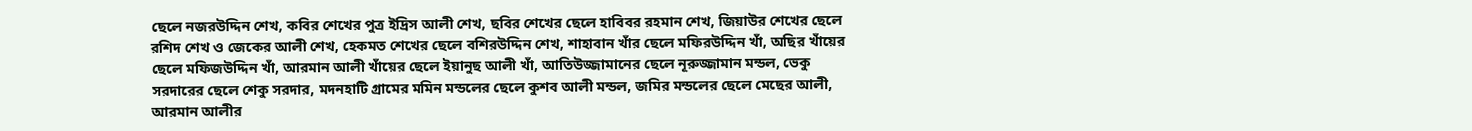ছেলে নজরউদ্দিন শেখ, কবির শেখের পুত্র ইদ্রিস আলী শেখ, ছবির শেখের ছেলে হাবিবর রহমান শেখ, জিয়াউর শেখের ছেলে রশিদ শেখ ও জেকের আলী শেখ, হেকমত শেখের ছেলে বশিরউদ্দিন শেখ, শাহাবান খাঁর ছেলে মফিরউদ্দিন খাঁ, অছির খাঁয়ের ছেলে মফিজউদ্দিন খাঁ, আরমান আলী খাঁয়ের ছেলে ইয়ানুছ আলী খাঁ, আতিউজ্জামানের ছেলে নূরুজ্জামান মন্ডল, ভেকু সরদারের ছেলে শেকু সরদার, মদনহাটি গ্রামের মমিন মন্ডলের ছেলে কুশব আলী মন্ডল, জমির মন্ডলের ছেলে মেছের আলী, আরমান আলীর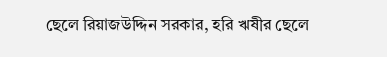ছেলে রিয়াজউদ্দিন সরকার, হরি ঋষীর ছেলে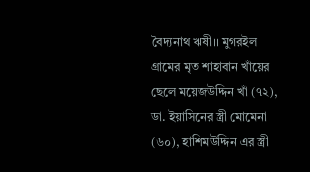বৈদ্যনাথ ঋষী।। মুগরইল গ্রামের মৃত শাহাবান খাঁয়ের ছেলে ময়েজউদ্দিন খাঁ (৭২), ডা. ইয়াসিনের স্ত্রী মোমেনা (৬০), হাশিমউদ্দিন এর স্ত্রী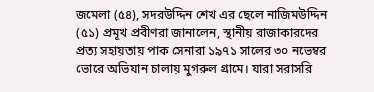জমেলা (৫৪), সদরউদ্দিন শেখ এর ছেলে নাজিমউদ্দিন (৫১) প্রমূখ প্রবীণরা জানালেন, স্থানীয় রাজাকারদের প্রত্য সহায়তায় পাক সেনারা ১৯৭১ সালের ৩০ নভেম্বর ভোরে অভিযান চালায় মুগরুল গ্রামে। যারা সরাসরি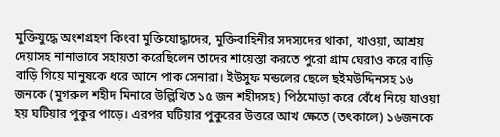মুক্তিযুদ্ধে অংশগ্রহণ কিংবা মুক্তিযোদ্ধাদের, মুক্তিবাহিনীর সদস্যদের থাকা, খাওয়া, আশ্রয় দেয়াসহ নানাভাবে সহায়তা করেছিলেন তাদের শায়েস্তা করতে পুরো গ্রাম ঘেরাও করে বাড়ি বাড়ি গিয়ে মানুষকে ধরে আনে পাক সেনারা। ইউসুফ মন্ডলের ছেলে ছইমউদ্দিনসহ ১৬ জনকে (মুগরুল শহীদ মিনারে উল্লিখিত ১৫ জন শহীদসহ) পিঠমোড়া করে বেঁধে নিয়ে যাওয়া হয় ঘটিয়ার পুকুর পাড়ে। এরপর ঘটিয়ার পুকুরের উত্তরে আখ ক্ষেতে (তৎকালে) ১৬জনকে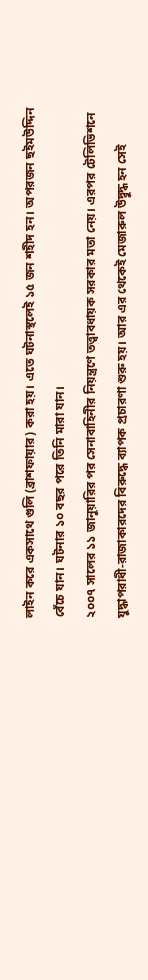লাইন করে একসাথে গুলি (ব্রাশফায়ার) করা হয়। এতে ঘটনাস্থলেই ১৫ জন শহীদ হন। অপরজন ছইমউদ্দিন বেঁচে যান। ঘটনার ১০ বছর পরে তিনি মারা যান।
২০০৭ সালের ১১ জানুয়ারির পর সেনাবাহিনীর নিয়ন্ত্রণে তত্ত্বাবধায়ক সরকার মতা নেয়। এরপর টেলিভিশনে যুদ্ধাপরাধী-রাজাকারদের বিরুদ্ধে ব্যাপক প্রচারণা শুরু হয়। আর এর থেকেই মেজারুল উদ্বুদ্ধ হন সেই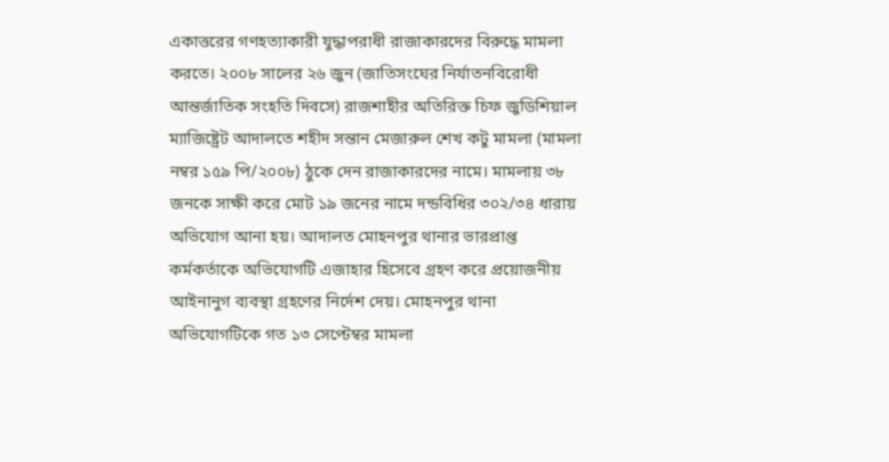একাত্তরের গণহত্যাকারী যুদ্ধাপরাধী রাজাকারদের বিরুদ্ধে মামলা করতে। ২০০৮ সালের ২৬ জুন (জাতিসংঘের নির্যাতনবিরোধী আন্তর্জাতিক সংহতি দিবসে) রাজশাহীর অতিরিক্ত চিফ জুডিশিয়াল ম্যাজিষ্ট্রেট আদালতে শহীদ সন্তান মেজারুল শেখ কটু মামলা (মামলা নম্বর ১৫৯ পি/২০০৮) ঠুকে দেন রাজাকারদের নামে। মামলায় ৩৮ জনকে সাক্ষী করে মোট ১৯ জনের নামে দন্ডবিধির ৩০২/৩৪ ধারায় অভিযোগ আনা হয়। আদালত মোহনপুর থানার ভারপ্রাপ্ত কর্মকর্তাকে অভিযোগটি এজাহার হিসেবে গ্রহণ করে প্রয়োজনীয় আইনানুগ ব্যবস্থা গ্রহণের নির্দেশ দেয়। মোহনপুর থানা অভিযোগটিকে গত ১৩ সেপ্টেম্বর মামলা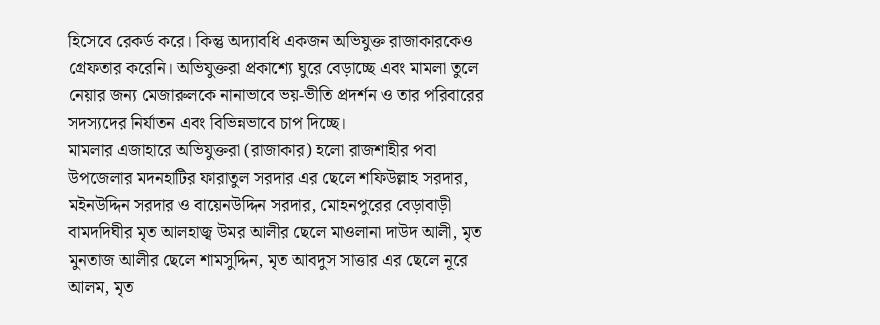হিসেবে রেকর্ড করে। কিন্তু অদ্যাবধি একজন অভিযুক্ত রাজাকারকেও গ্রেফতার করেনি। অভিযুক্তরা প্রকাশ্যে ঘুরে বেড়াচ্ছে এবং মামলা তুলে নেয়ার জন্য মেজারুলকে নানাভাবে ভয়-ভীতি প্রদর্শন ও তার পরিবারের সদস্যদের নির্যাতন এবং বিভিন্নভাবে চাপ দিচ্ছে।
মামলার এজাহারে অভিযুক্তরা (রাজাকার) হলো রাজশাহীর পবা উপজেলার মদনহাটির ফারাতুল সরদার এর ছেলে শফিউল্লাহ সরদার, মইনউদ্দিন সরদার ও বায়েনউদ্দিন সরদার, মোহনপুরের বেড়াবাড়ী বামদদিঘীর মৃত আলহাজ্ব উমর আলীর ছেলে মাওলানা দাউদ আলী, মৃত মুনতাজ আলীর ছেলে শামসুদ্দিন, মৃত আবদুস সাত্তার এর ছেলে নূরে আলম, মৃত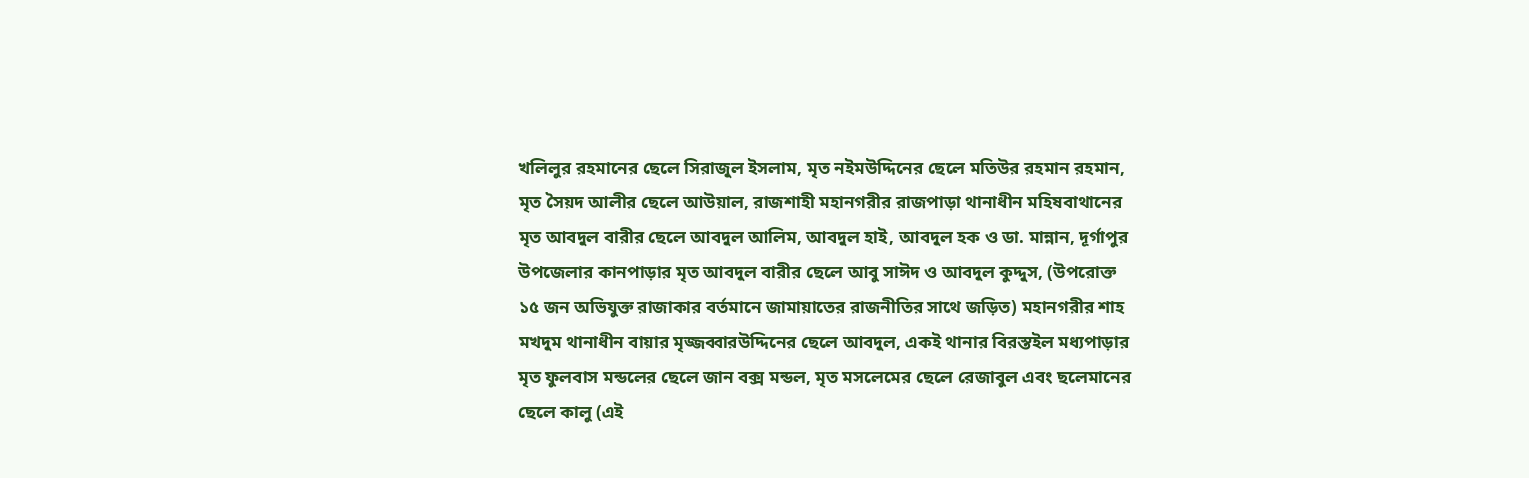খলিলুর রহমানের ছেলে সিরাজুল ইসলাম, মৃত নইমউদ্দিনের ছেলে মতিউর রহমান রহমান, মৃত সৈয়দ আলীর ছেলে আউয়াল, রাজশাহী মহানগরীর রাজপাড়া থানাধীন মহিষবাথানের মৃত আবদুল বারীর ছেলে আবদুল আলিম, আবদুল হাই, আবদুল হক ও ডা. মান্নান, দূর্গাপুর উপজেলার কানপাড়ার মৃত আবদুল বারীর ছেলে আবু সাঈদ ও আবদুল কুদ্দুস, (উপরোক্ত ১৫ জন অভিযুক্ত রাজাকার বর্তমানে জামায়াতের রাজনীতির সাথে জড়িত) মহানগরীর শাহ মখদুম থানাধীন বায়ার মৃজ্জব্বারউদ্দিনের ছেলে আবদুল, একই থানার বিরস্তইল মধ্যপাড়ার মৃত ফুলবাস মন্ডলের ছেলে জান বক্স মন্ডল, মৃত মসলেমের ছেলে রেজাবুল এবং ছলেমানের ছেলে কালু (এই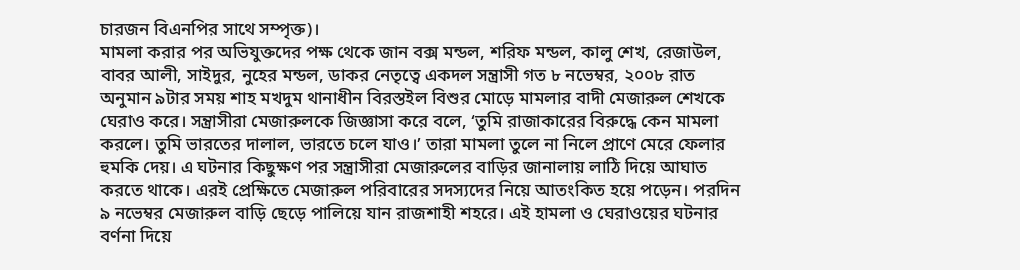চারজন বিএনপির সাথে সম্পৃক্ত)।
মামলা করার পর অভিযুক্তদের পক্ষ থেকে জান বক্স মন্ডল, শরিফ মন্ডল, কালু শেখ, রেজাউল, বাবর আলী, সাইদুর, নুহের মন্ডল, ডাকর নেতৃত্বে একদল সন্ত্রাসী গত ৮ নভেম্বর, ২০০৮ রাত অনুমান ৯টার সময় শাহ মখদুম থানাধীন বিরস্তইল বিশুর মোড়ে মামলার বাদী মেজারুল শেখকে ঘেরাও করে। সন্ত্রাসীরা মেজারুলকে জিজ্ঞাসা করে বলে, ‘তুমি রাজাকারের বিরুদ্ধে কেন মামলা করলে। তুমি ভারতের দালাল, ভারতে চলে যাও।’ তারা মামলা তুলে না নিলে প্রাণে মেরে ফেলার হুমকি দেয়। এ ঘটনার কিছুক্ষণ পর সন্ত্রাসীরা মেজারুলের বাড়ির জানালায় লাঠি দিয়ে আঘাত করতে থাকে। এরই প্রেক্ষিতে মেজারুল পরিবারের সদস্যদের নিয়ে আতংকিত হয়ে পড়েন। পরদিন ৯ নভেম্বর মেজারুল বাড়ি ছেড়ে পালিয়ে যান রাজশাহী শহরে। এই হামলা ও ঘেরাওয়ের ঘটনার বর্ণনা দিয়ে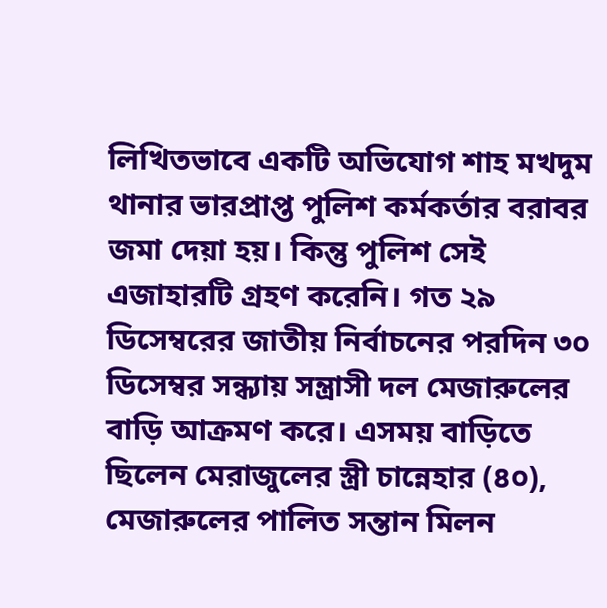লিখিতভাবে একটি অভিযোগ শাহ মখদুম থানার ভারপ্রাপ্ত পুলিশ কর্মকর্তার বরাবর জমা দেয়া হয়। কিন্তু পুলিশ সেই এজাহারটি গ্রহণ করেনি। গত ২৯ ডিসেম্বরের জাতীয় নির্বাচনের পরদিন ৩০ ডিসেম্বর সন্ধ্যায় সন্ত্রাসী দল মেজারুলের বাড়ি আক্রমণ করে। এসময় বাড়িতে ছিলেন মেরাজুলের স্ত্রী চান্নেহার (৪০), মেজারুলের পালিত সন্তান মিলন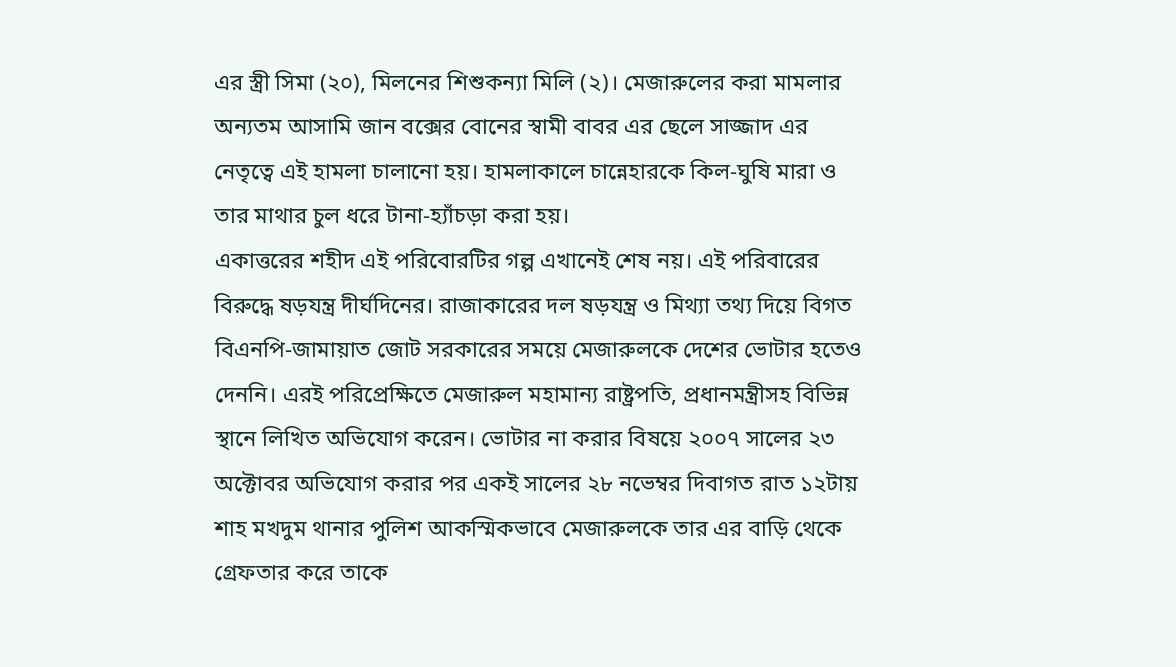এর স্ত্রী সিমা (২০), মিলনের শিশুকন্যা মিলি (২)। মেজারুলের করা মামলার অন্যতম আসামি জান বক্সের বোনের স্বামী বাবর এর ছেলে সাজ্জাদ এর নেতৃত্বে এই হামলা চালানো হয়। হামলাকালে চান্নেহারকে কিল-ঘুষি মারা ও তার মাথার চুল ধরে টানা-হ্যাঁচড়া করা হয়।
একাত্তরের শহীদ এই পরিবোরটির গল্প এখানেই শেষ নয়। এই পরিবারের বিরুদ্ধে ষড়যন্ত্র দীর্ঘদিনের। রাজাকারের দল ষড়যন্ত্র ও মিথ্যা তথ্য দিয়ে বিগত বিএনপি-জামায়াত জোট সরকারের সময়ে মেজারুলকে দেশের ভোটার হতেও দেননি। এরই পরিপ্রেক্ষিতে মেজারুল মহামান্য রাষ্ট্রপতি, প্রধানমন্ত্রীসহ বিভিন্ন স্থানে লিখিত অভিযোগ করেন। ভোটার না করার বিষয়ে ২০০৭ সালের ২৩ অক্টোবর অভিযোগ করার পর একই সালের ২৮ নভেম্বর দিবাগত রাত ১২টায় শাহ মখদুম থানার পুলিশ আকস্মিকভাবে মেজারুলকে তার এর বাড়ি থেকে গ্রেফতার করে তাকে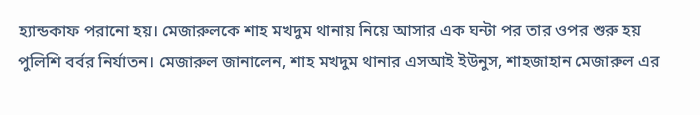হ্যান্ডকাফ পরানো হয়। মেজারুলকে শাহ মখদুম থানায় নিয়ে আসার এক ঘন্টা পর তার ওপর শুরু হয় পুলিশি বর্বর নির্যাতন। মেজারুল জানালেন, শাহ মখদুম থানার এসআই ইউনুস, শাহজাহান মেজারুল এর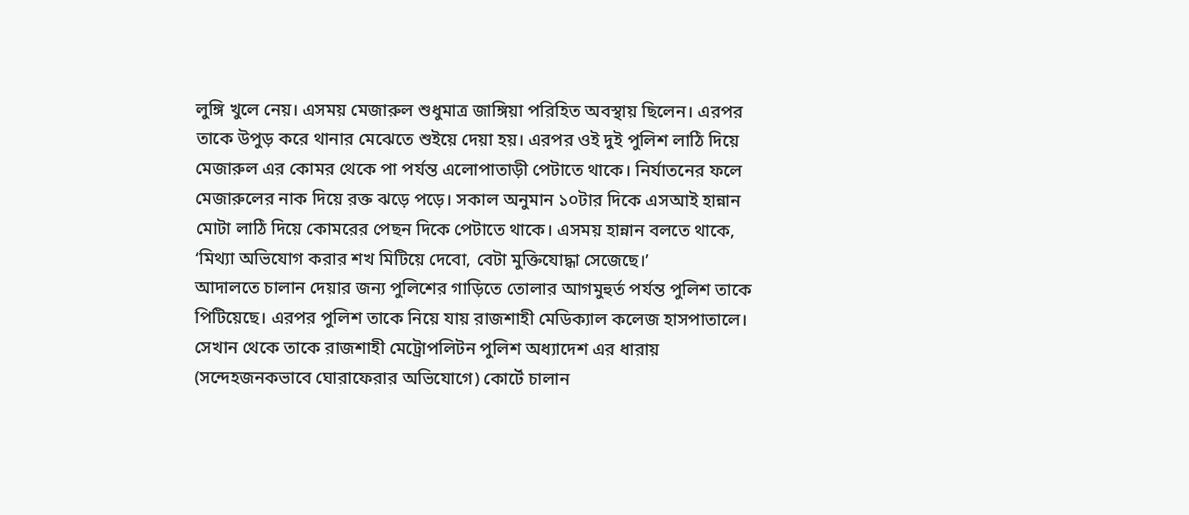লুঙ্গি খুলে নেয়। এসময় মেজারুল শুধুমাত্র জাঙ্গিয়া পরিহিত অবস্থায় ছিলেন। এরপর তাকে উপুড় করে থানার মেঝেতে শুইয়ে দেয়া হয়। এরপর ওই দুই পুলিশ লাঠি দিয়ে মেজারুল এর কোমর থেকে পা পর্যন্ত এলোপাতাড়ী পেটাতে থাকে। নির্যাতনের ফলে মেজারুলের নাক দিয়ে রক্ত ঝড়ে পড়ে। সকাল অনুমান ১০টার দিকে এসআই হান্নান মোটা লাঠি দিয়ে কোমরের পেছন দিকে পেটাতে থাকে। এসময় হান্নান বলতে থাকে, ‘মিথ্যা অভিযোগ করার শখ মিটিয়ে দেবো, বেটা মুক্তিযোদ্ধা সেজেছে।’
আদালতে চালান দেয়ার জন্য পুলিশের গাড়িতে তোলার আগমুহুর্ত পর্যন্ত পুলিশ তাকে পিটিয়েছে। এরপর পুলিশ তাকে নিয়ে যায় রাজশাহী মেডিক্যাল কলেজ হাসপাতালে। সেখান থেকে তাকে রাজশাহী মেট্রোপলিটন পুলিশ অধ্যাদেশ এর ধারায় (সন্দেহজনকভাবে ঘোরাফেরার অভিযোগে) কোর্টে চালান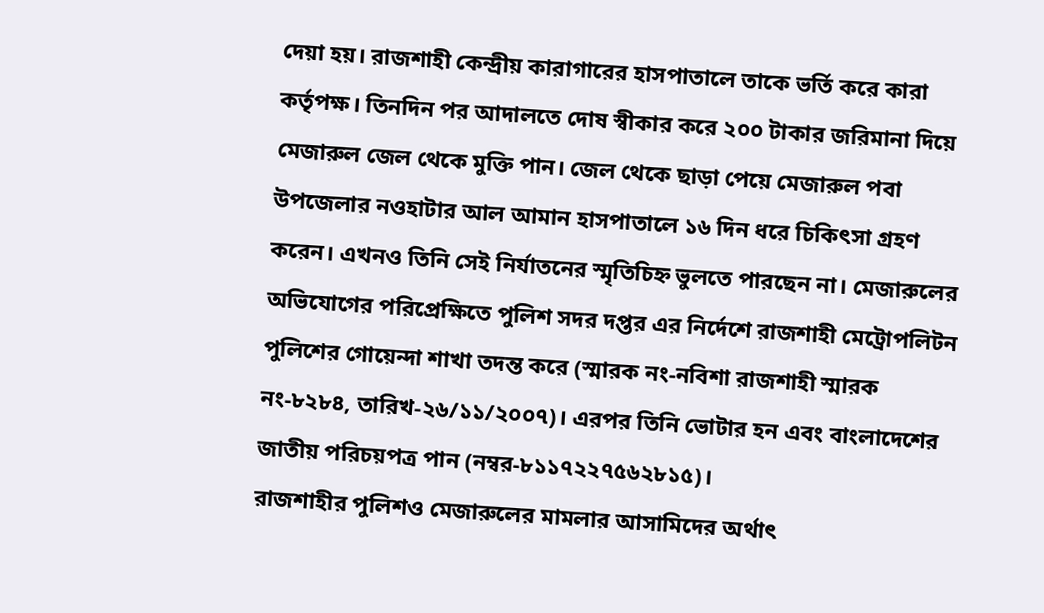দেয়া হয়। রাজশাহী কেন্দ্রীয় কারাগারের হাসপাতালে তাকে ভর্তি করে কারা কর্তৃপক্ষ। তিনদিন পর আদালতে দোষ স্বীকার করে ২০০ টাকার জরিমানা দিয়ে মেজারুল জেল থেকে মুক্তি পান। জেল থেকে ছাড়া পেয়ে মেজারুল পবা উপজেলার নওহাটার আল আমান হাসপাতালে ১৬ দিন ধরে চিকিৎসা গ্রহণ করেন। এখনও তিনি সেই নির্যাতনের স্মৃতিচিহ্ন ভুলতে পারছেন না। মেজারুলের অভিযোগের পরিপ্রেক্ষিতে পুলিশ সদর দপ্তর এর নির্দেশে রাজশাহী মেট্রোপলিটন পুলিশের গোয়েন্দা শাখা তদন্ত করে (স্মারক নং-নবিশা রাজশাহী স্মারক নং-৮২৮৪, তারিখ-২৬/১১/২০০৭)। এরপর তিনি ভোটার হন এবং বাংলাদেশের জাতীয় পরিচয়পত্র পান (নম্বর-৮১১৭২২৭৫৬২৮১৫)।
রাজশাহীর পুলিশও মেজারুলের মামলার আসামিদের অর্থাৎ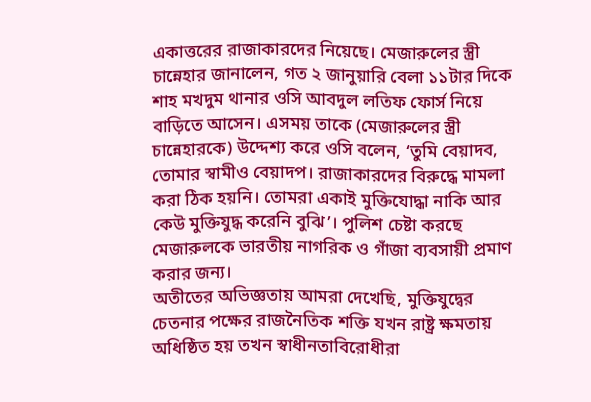একাত্তরের রাজাকারদের নিয়েছে। মেজারুলের স্ত্রী চান্নেহার জানালেন, গত ২ জানুয়ারি বেলা ১১টার দিকে শাহ মখদুম থানার ওসি আবদুল লতিফ ফোর্স নিয়ে বাড়িতে আসেন। এসময় তাকে (মেজারুলের স্ত্রী চান্নেহারকে) উদ্দেশ্য করে ওসি বলেন, ‘তুমি বেয়াদব, তোমার স্বামীও বেয়াদপ। রাজাকারদের বিরুদ্ধে মামলা করা ঠিক হয়নি। তোমরা একাই মুক্তিযোদ্ধা নাকি আর কেউ মুক্তিযুদ্ধ করেনি বুঝি’। পুলিশ চেষ্টা করছে মেজারুলকে ভারতীয় নাগরিক ও গাঁজা ব্যবসায়ী প্রমাণ করার জন্য।
অতীতের অভিজ্ঞতায় আমরা দেখেছি, মুক্তিযুদ্বের চেতনার পক্ষের রাজনৈতিক শক্তি যখন রাষ্ট্র ক্ষমতায় অধিষ্ঠিত হয় তখন স্বাধীনতাবিরোধীরা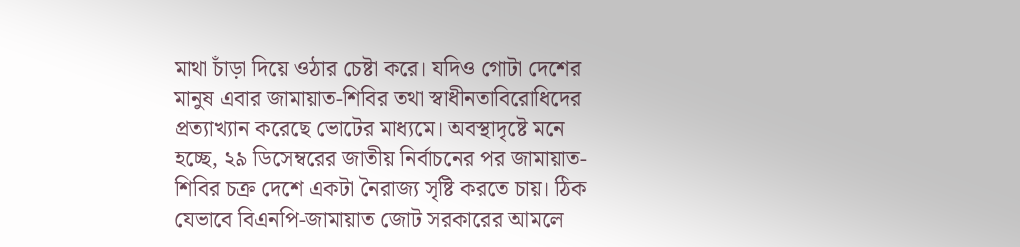মাথা চাঁড়া দিয়ে ওঠার চেষ্টা করে। যদিও গোটা দেশের মানুষ এবার জামায়াত-শিবির তথা স্বাধীনতাবিরোধিদের প্রত্যাখ্যান করেছে ভোটের মাধ্যমে। অবস্থাদৃষ্টে মনে হচ্ছে, ২৯ ডিসেম্বরের জাতীয় নির্বাচনের পর জামায়াত-শিবির চক্র দেশে একটা নৈরাজ্য সৃষ্টি করতে চায়। ঠিক যেভাবে বিএনপি-জামায়াত জোট সরকারের আমলে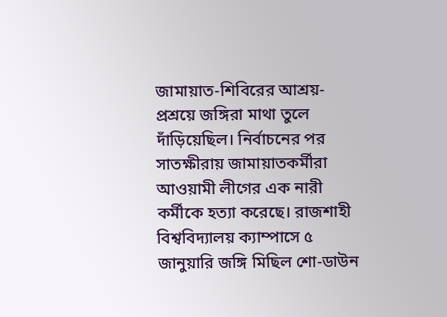জামায়াত-শিবিরের আশ্রয়-প্রশ্রয়ে জঙ্গিরা মাথা তুলে দাঁড়িয়েছিল। নির্বাচনের পর সাতক্ষীরায় জামায়াতকর্মীরা আওয়ামী লীগের এক নারী কর্মীকে হত্যা করেছে। রাজশাহী বিশ্ববিদ্যালয় ক্যাম্পাসে ৫ জানুয়ারি জঙ্গি মিছিল শো-ডাউন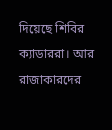দিয়েছে শিবির ক্যাডাররা। আর রাজাকারদের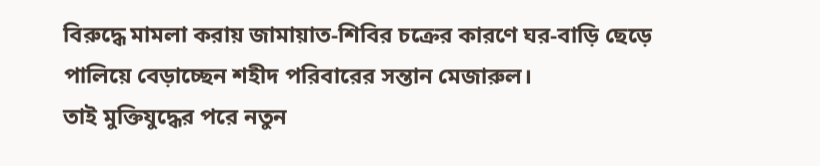বিরুদ্ধে মামলা করায় জামায়াত-শিবির চক্রের কারণে ঘর-বাড়ি ছেড়ে পালিয়ে বেড়াচ্ছেন শহীদ পরিবারের সন্তান মেজারুল।
তাই মুক্তিযুদ্ধের পরে নতুন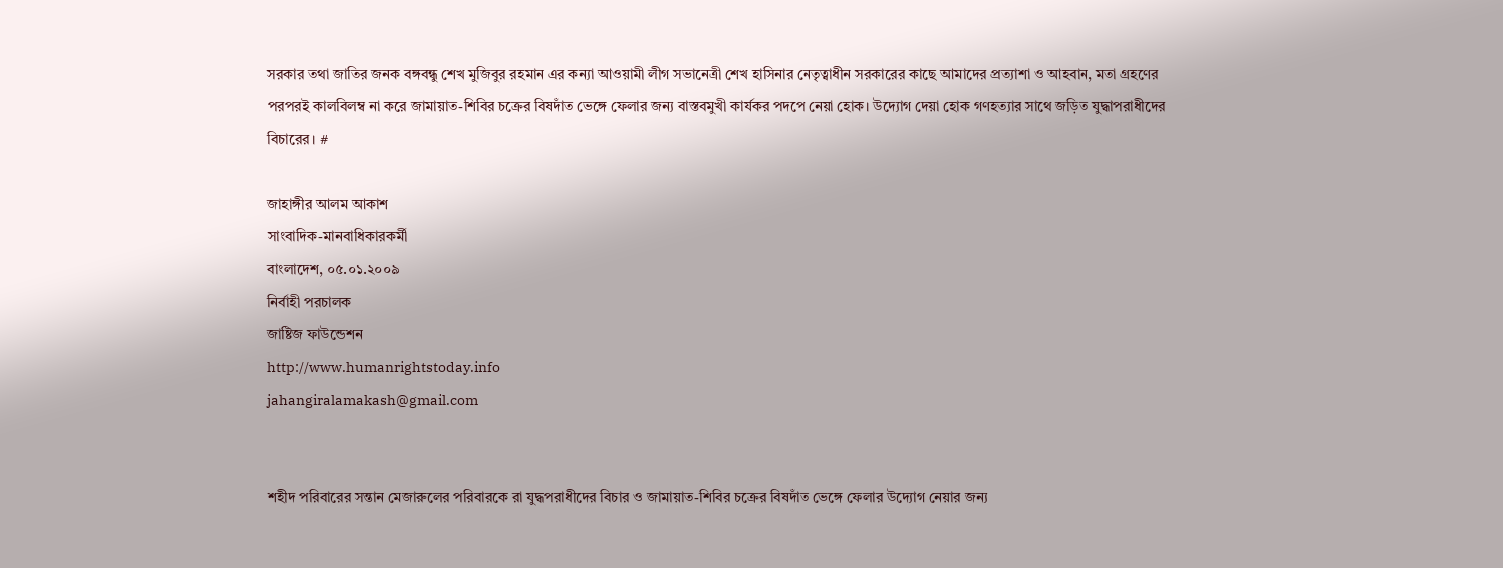সরকার তথা জাতির জনক বঙ্গবন্ধু শেখ মুজিবুর রহমান এর কন্যা আওয়ামী লীগ সভানেত্রী শেখ হাসিনার নেতৃত্বাধীন সরকারের কাছে আমাদের প্রত্যাশা ও আহবান, মতা গ্রহণের পরপরই কালবিলম্ব না করে জামায়াত-শিবির চক্রের বিষদাঁত ভেঙ্গে ফেলার জন্য বাস্তবমুখী কার্যকর পদপে নেয়া হোক। উদ্যোগ দেয়া হোক গণহত্যার সাথে জড়িত যুদ্ধাপরাধীদের বিচারের। #

জাহাঙ্গীর আলম আকাশ
সাংবাদিক-মানবাধিকারকর্মী
বাংলাদেশ, ০৫.০১.২০০৯
নির্বাহী পরচালক
জাষ্টিজ ফাউন্ডেশন
http://www.humanrightstoday.info
jahangiralamakash@gmail.com


শহীদ পরিবারের সন্তান মেজারুলের পরিবারকে রা যুদ্ধপরাধীদের বিচার ও জামায়াত-শিবির চক্রের বিষদাঁত ভেঙ্গে ফেলার উদ্যোগ নেয়ার জন্য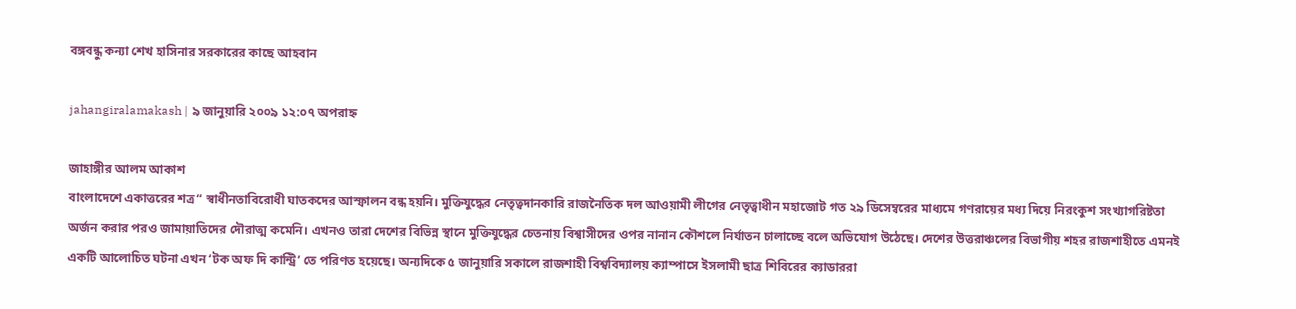বঙ্গবন্ধু কন্যা শেখ হাসিনার সরকারের কাছে আহবান

jahangiralamakash | ৯ জানুয়ারি ২০০৯ ১২:০৭ অপরাহ্ন

জাহাঙ্গীর আলম আকাশ
বাংলাদেশে একাত্তরের শত্র“ স্বাধীনতাবিরোধী ঘাতকদের আস্ফালন বন্ধ হয়নি। মুক্তিযুদ্ধের নেতৃত্বদানকারি রাজনৈতিক দল আওয়ামী লীগের নেতৃত্বাধীন মহাজোট গত ২৯ ডিসেম্বরের মাধ্যমে গণরায়ের মধ্য দিয়ে নিরংকুশ সংখ্যাগরিষ্টতা অর্জন করার পরও জামায়াতিদের দৌরাত্ম কমেনি। এখনও তারা দেশের বিভিন্ন স্থানে মুক্তিযুদ্ধের চেতনায় বিশ্বাসীদের ওপর নানান কৌশলে নির্যাতন চালাচ্ছে বলে অভিযোগ উঠেছে। দেশের উত্তরাঞ্চলের বিভাগীয় শহর রাজশাহীতে এমনই একটি আলোচিত ঘটনা এখন ‘টক অফ দি কান্ট্রি’ তে পরিণত হয়েছে। অন্যদিকে ৫ জানুয়ারি সকালে রাজশাহী বিশ্ববিদ্যালয় ক্যাম্পাসে ইসলামী ছাত্র শিবিরের ক্যাডাররা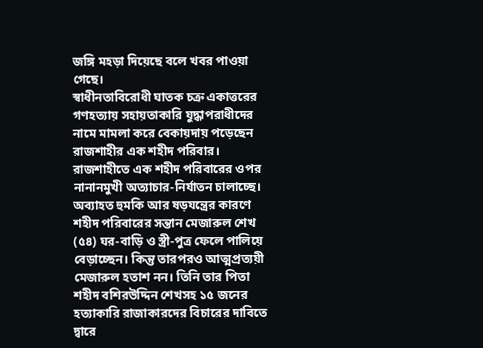জঙ্গি মহড়া দিয়েছে বলে খবর পাওয়া গেছে।
স্বাধীনতাবিরোধী ঘাতক চক্র একাত্তরের গণহত্যায় সহায়তাকারি যুদ্ধাপরাধীদের নামে মামলা করে বেকায়দায় পড়েছেন রাজশাহীর এক শহীদ পরিবার। রাজশাহীতে এক শহীদ পরিবারের ওপর নানানমুখী অত্যাচার-নির্যাতন চালাচ্ছে। অব্যাহত হুমকি আর ষড়যন্ত্রের কারণে শহীদ পরিবারের সন্তান মেজারুল শেখ (৫৪) ঘর-বাড়ি ও স্ত্রী-পুত্র ফেলে পালিয়ে বেড়াচ্ছেন। কিন্তু তারপরও আত্মপ্রত্যয়ী মেজারুল হতাশ নন। তিনি তার পিতা শহীদ বশিরউদ্দিন শেখসহ ১৫ জনের হত্যাকারি রাজাকারদের বিচারের দাবিতে দ্বারে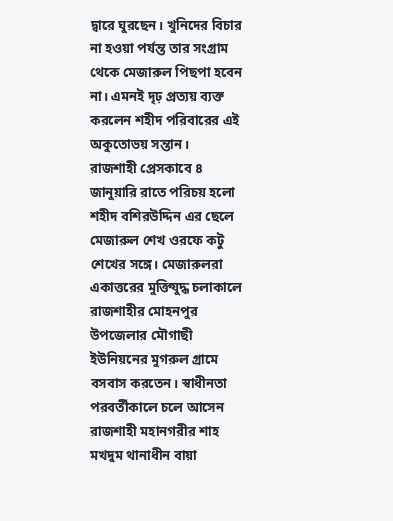দ্বারে ঘুরছেন। খুনিদের বিচার না হওয়া পর্যন্ত তার সংগ্রাম থেকে মেজারুল পিছপা হবেন না। এমনই দৃঢ় প্রত্যয় ব্যক্ত করলেন শহীদ পরিবারের এই অকুতোভয় সন্তান।
রাজশাহী প্রেসকাবে ৪ জানুয়ারি রাতে পরিচয় হলো শহীদ বশিরউদ্দিন এর ছেলে মেজারুল শেখ ওরফে কটু শেখের সঙ্গে। মেজারুলরা একাত্তরের মুক্তিযুদ্ধ চলাকালে রাজশাহীর মোহনপুর উপজেলার মৌগাছী ইউনিয়নের মুগরুল গ্রামে বসবাস করতেন। স্বাধীনতা পরবর্তীকালে চলে আসেন রাজশাহী মহানগরীর শাহ মখদুম থানাধীন বায়া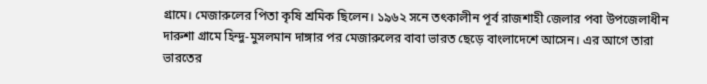গ্রামে। মেজারুলের পিতা কৃষি শ্রমিক ছিলেন। ১৯৬২ সনে তৎকালীন পূর্ব রাজশাহী জেলার পবা উপজেলাধীন দারুশা গ্রামে হিন্দু-মুসলমান দাঙ্গার পর মেজারুলের বাবা ভারত ছেড়ে বাংলাদেশে আসেন। এর আগে তারা ভারতের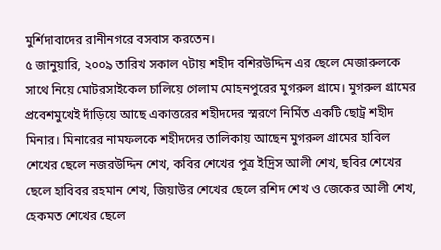মুর্শিদাবাদের রানীনগরে বসবাস করতেন।
৫ জানুয়ারি, ২০০৯ তারিখ সকাল ৭টায় শহীদ বশিরউদ্দিন এর ছেলে মেজারুলকে সাথে নিয়ে মোটরসাইকেল চালিয়ে গেলাম মোহনপুরের মুগরুল গ্রামে। মুগরুল গ্রামের প্রবেশমুখেই দাঁড়িয়ে আছে একাত্তরের শহীদদের স্মরণে নির্মিত একটি ছোট্র শহীদ মিনার। মিনারের নামফলকে শহীদদের তালিকায় আছেন মুগরুল গ্রামের হাবিল শেখের ছেলে নজরউদ্দিন শেখ, কবির শেখের পুত্র ইদ্রিস আলী শেখ, ছবির শেখের ছেলে হাবিবর রহমান শেখ, জিয়াউর শেখের ছেলে রশিদ শেখ ও জেকের আলী শেখ, হেকমত শেখের ছেলে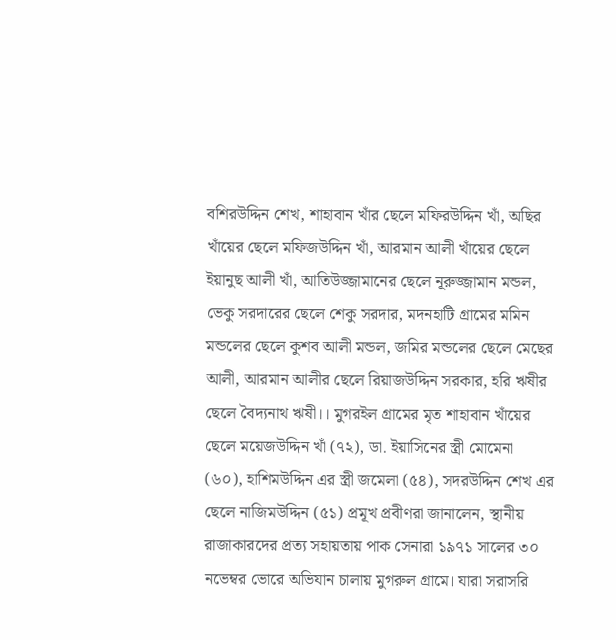বশিরউদ্দিন শেখ, শাহাবান খাঁর ছেলে মফিরউদ্দিন খাঁ, অছির খাঁয়ের ছেলে মফিজউদ্দিন খাঁ, আরমান আলী খাঁয়ের ছেলে ইয়ানুছ আলী খাঁ, আতিউজ্জামানের ছেলে নূরুজ্জামান মন্ডল, ভেকু সরদারের ছেলে শেকু সরদার, মদনহাটি গ্রামের মমিন মন্ডলের ছেলে কুশব আলী মন্ডল, জমির মন্ডলের ছেলে মেছের আলী, আরমান আলীর ছেলে রিয়াজউদ্দিন সরকার, হরি ঋষীর ছেলে বৈদ্যনাথ ঋষী।। মুগরইল গ্রামের মৃত শাহাবান খাঁয়ের ছেলে ময়েজউদ্দিন খাঁ (৭২), ডা. ইয়াসিনের স্ত্রী মোমেনা (৬০), হাশিমউদ্দিন এর স্ত্রী জমেলা (৫৪), সদরউদ্দিন শেখ এর ছেলে নাজিমউদ্দিন (৫১) প্রমূখ প্রবীণরা জানালেন, স্থানীয় রাজাকারদের প্রত্য সহায়তায় পাক সেনারা ১৯৭১ সালের ৩০ নভেম্বর ভোরে অভিযান চালায় মুগরুল গ্রামে। যারা সরাসরি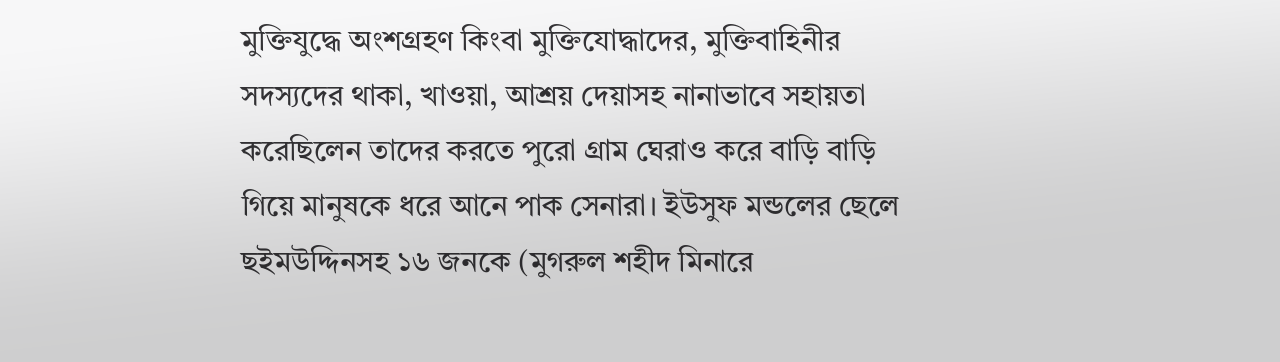মুক্তিযুদ্ধে অংশগ্রহণ কিংবা মুক্তিযোদ্ধাদের, মুক্তিবাহিনীর সদস্যদের থাকা, খাওয়া, আশ্রয় দেয়াসহ নানাভাবে সহায়তা করেছিলেন তাদের করতে পুরো গ্রাম ঘেরাও করে বাড়ি বাড়ি গিয়ে মানুষকে ধরে আনে পাক সেনারা। ইউসুফ মন্ডলের ছেলে ছইমউদ্দিনসহ ১৬ জনকে (মুগরুল শহীদ মিনারে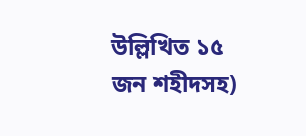উল্লিখিত ১৫ জন শহীদসহ)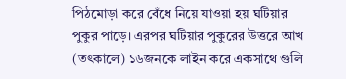পিঠমোড়া করে বেঁধে নিয়ে যাওয়া হয় ঘটিয়ার পুকুর পাড়ে। এরপর ঘটিয়ার পুকুরের উত্তরে আখ (তৎকালে) ১৬জনকে লাইন করে একসাথে গুলি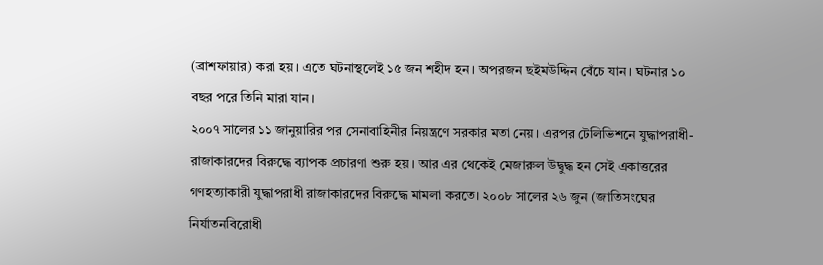(ব্রাশফায়ার) করা হয়। এতে ঘটনাস্থলেই ১৫ জন শহীদ হন। অপরজন ছইমউদ্দিন বেঁচে যান। ঘটনার ১০ বছর পরে তিনি মারা যান।
২০০৭ সালের ১১ জানুয়ারির পর সেনাবাহিনীর নিয়ন্ত্রণে সরকার মতা নেয়। এরপর টেলিভিশনে যুদ্ধাপরাধী-রাজাকারদের বিরুদ্ধে ব্যাপক প্রচারণা শুরু হয়। আর এর থেকেই মেজারুল উদ্বুদ্ধ হন সেই একাত্তরের গণহত্যাকারী যুদ্ধাপরাধী রাজাকারদের বিরুদ্ধে মামলা করতে। ২০০৮ সালের ২৬ জুন (জাতিসংঘের নির্যাতনবিরোধী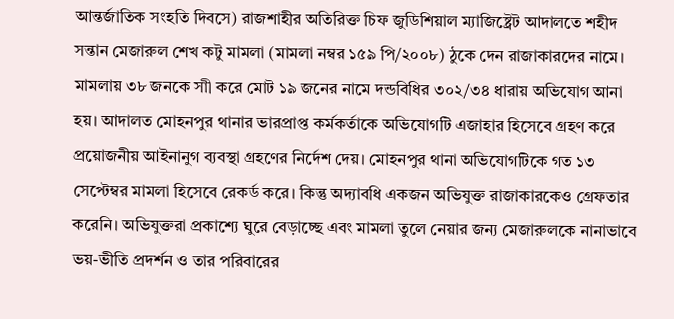আন্তর্জাতিক সংহতি দিবসে) রাজশাহীর অতিরিক্ত চিফ জুডিশিয়াল ম্যাজিষ্ট্রেট আদালতে শহীদ সন্তান মেজারুল শেখ কটু মামলা (মামলা নম্বর ১৫৯ পি/২০০৮) ঠুকে দেন রাজাকারদের নামে। মামলায় ৩৮ জনকে সাী করে মোট ১৯ জনের নামে দন্ডবিধির ৩০২/৩৪ ধারায় অভিযোগ আনা হয়। আদালত মোহনপুর থানার ভারপ্রাপ্ত কর্মকর্তাকে অভিযোগটি এজাহার হিসেবে গ্রহণ করে প্রয়োজনীয় আইনানুগ ব্যবস্থা গ্রহণের নির্দেশ দেয়। মোহনপুর থানা অভিযোগটিকে গত ১৩ সেপ্টেম্বর মামলা হিসেবে রেকর্ড করে। কিন্তু অদ্যাবধি একজন অভিযুক্ত রাজাকারকেও গ্রেফতার করেনি। অভিযুক্তরা প্রকাশ্যে ঘুরে বেড়াচ্ছে এবং মামলা তুলে নেয়ার জন্য মেজারুলকে নানাভাবে ভয়-ভীতি প্রদর্শন ও তার পরিবারের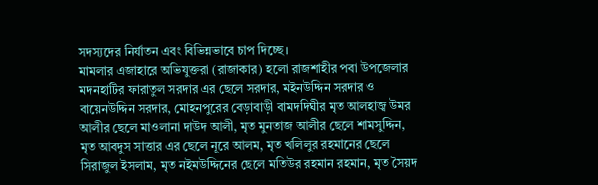সদস্যদের নির্যাতন এবং বিভিন্নভাবে চাপ দিচ্ছে।
মামলার এজাহারে অভিযুক্তরা (রাজাকার) হলো রাজশাহীর পবা উপজেলার মদনহাটির ফারাতুল সরদার এর ছেলে সরদার, মইনউদ্দিন সরদার ও বায়েনউদ্দিন সরদার, মোহনপুরের বেড়াবাড়ী বামদদিঘীর মৃত আলহাজ্ব উমর আলীর ছেলে মাওলানা দাউদ আলী, মৃত মুনতাজ আলীর ছেলে শামসুদ্দিন, মৃত আবদুস সাত্তার এর ছেলে নূরে আলম, মৃত খলিলুর রহমানের ছেলে সিরাজুল ইসলাম, মৃত নইমউদ্দিনের ছেলে মতিউর রহমান রহমান, মৃত সৈয়দ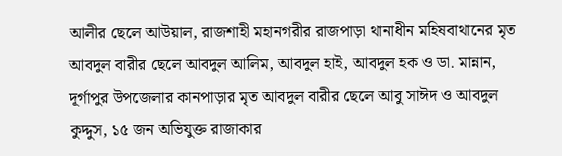আলীর ছেলে আউয়াল, রাজশাহী মহানগরীর রাজপাড়া থানাধীন মহিষবাথানের মৃত আবদুল বারীর ছেলে আবদুল আলিম, আবদুল হাই, আবদুল হক ও ডা. মান্নান, দূর্গাপুর উপজেলার কানপাড়ার মৃত আবদুল বারীর ছেলে আবু সাঈদ ও আবদুল কুদ্দুস, ১৫ জন অভিযুক্ত রাজাকার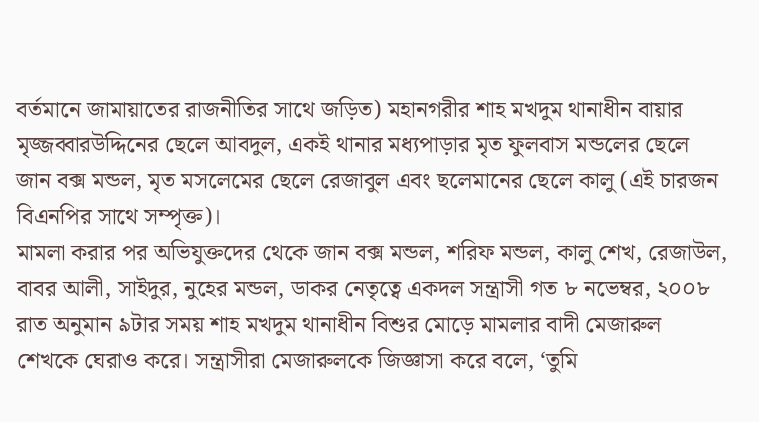বর্তমানে জামায়াতের রাজনীতির সাথে জড়িত) মহানগরীর শাহ মখদুম থানাধীন বায়ার মৃজ্জব্বারউদ্দিনের ছেলে আবদুল, একই থানার মধ্যপাড়ার মৃত ফুলবাস মন্ডলের ছেলে জান বক্স মন্ডল, মৃত মসলেমের ছেলে রেজাবুল এবং ছলেমানের ছেলে কালু (এই চারজন বিএনপির সাথে সম্পৃক্ত)।
মামলা করার পর অভিযুক্তদের থেকে জান বক্স মন্ডল, শরিফ মন্ডল, কালু শেখ, রেজাউল, বাবর আলী, সাইদুর, নুহের মন্ডল, ডাকর নেতৃত্বে একদল সন্ত্রাসী গত ৮ নভেম্বর, ২০০৮ রাত অনুমান ৯টার সময় শাহ মখদুম থানাধীন বিশুর মোড়ে মামলার বাদী মেজারুল শেখকে ঘেরাও করে। সন্ত্রাসীরা মেজারুলকে জিজ্ঞাসা করে বলে, ‘তুমি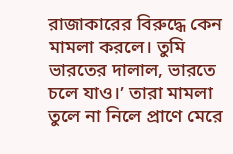রাজাকারের বিরুদ্ধে কেন মামলা করলে। তুমি ভারতের দালাল, ভারতে চলে যাও।’ তারা মামলা তুলে না নিলে প্রাণে মেরে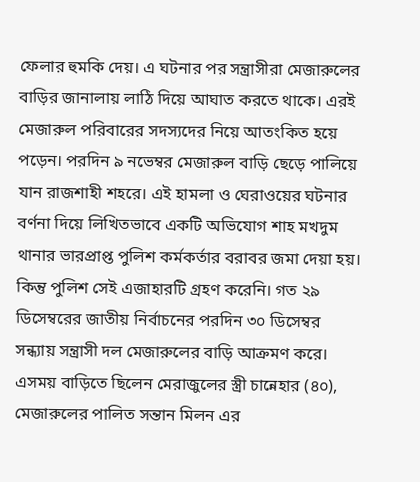ফেলার হুমকি দেয়। এ ঘটনার পর সন্ত্রাসীরা মেজারুলের বাড়ির জানালায় লাঠি দিয়ে আঘাত করতে থাকে। এরই মেজারুল পরিবারের সদস্যদের নিয়ে আতংকিত হয়ে পড়েন। পরদিন ৯ নভেম্বর মেজারুল বাড়ি ছেড়ে পালিয়ে যান রাজশাহী শহরে। এই হামলা ও ঘেরাওয়ের ঘটনার বর্ণনা দিয়ে লিখিতভাবে একটি অভিযোগ শাহ মখদুম থানার ভারপ্রাপ্ত পুলিশ কর্মকর্তার বরাবর জমা দেয়া হয়। কিন্তু পুলিশ সেই এজাহারটি গ্রহণ করেনি। গত ২৯ ডিসেম্বরের জাতীয় নির্বাচনের পরদিন ৩০ ডিসেম্বর সন্ধ্যায় সন্ত্রাসী দল মেজারুলের বাড়ি আক্রমণ করে। এসময় বাড়িতে ছিলেন মেরাজুলের স্ত্রী চান্নেহার (৪০), মেজারুলের পালিত সন্তান মিলন এর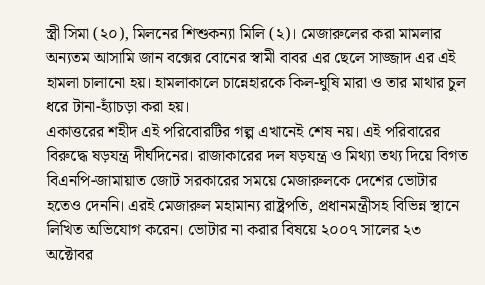স্ত্রী সিমা (২০), মিলনের শিশুকন্যা মিলি (২)। মেজারুলের করা মামলার অন্যতম আসামি জান বক্সের বোনের স্বামী বাবর এর ছেলে সাজ্জাদ এর এই হামলা চালানো হয়। হামলাকালে চান্নেহারকে কিল-ঘুষি মারা ও তার মাথার চুল ধরে টানা-হ্যাঁচড়া করা হয়।
একাত্তরের শহীদ এই পরিবোরটির গল্প এখানেই শেষ নয়। এই পরিবারের বিরুদ্ধে ষড়যন্ত্র দীর্ঘদিনের। রাজাকারের দল ষড়যন্ত্র ও মিথ্যা তথ্য দিয়ে বিগত বিএনপি-জামায়াত জোট সরকারের সময়ে মেজারুলকে দেশের ভোটার হতেও দেননি। এরই মেজারুল মহামান্য রাষ্ট্রপতি, প্রধানমন্ত্রীসহ বিভিন্ন স্থানে লিখিত অভিযোগ করেন। ভোটার না করার বিষয়ে ২০০৭ সালের ২৩ অক্টোবর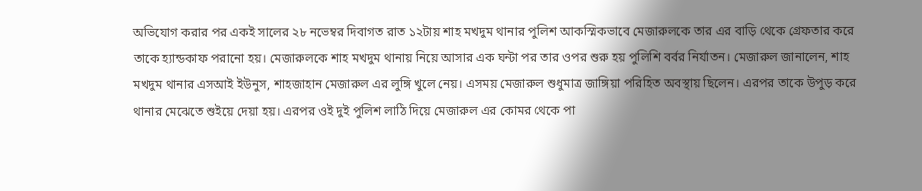অভিযোগ করার পর একই সালের ২৮ নভেম্বর দিবাগত রাত ১২টায় শাহ মখদুম থানার পুলিশ আকস্মিকভাবে মেজারুলকে তার এর বাড়ি থেকে গ্রেফতার করে তাকে হ্যান্ডকাফ পরানো হয়। মেজারুলকে শাহ মখদুম থানায় নিয়ে আসার এক ঘন্টা পর তার ওপর শুরু হয় পুলিশি বর্বর নির্যাতন। মেজারুল জানালেন, শাহ মখদুম থানার এসআই ইউনুস, শাহজাহান মেজারুল এর লুঙ্গি খুলে নেয়। এসময় মেজারুল শুধুমাত্র জাঙ্গিয়া পরিহিত অবস্থায় ছিলেন। এরপর তাকে উপুড় করে থানার মেঝেতে শুইয়ে দেয়া হয়। এরপর ওই দুই পুলিশ লাঠি দিয়ে মেজারুল এর কোমর থেকে পা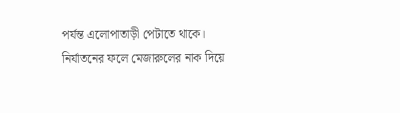পর্যন্ত এলোপাতাড়ী পেটাতে থাকে। নির্যাতনের ফলে মেজারুলের নাক দিয়ে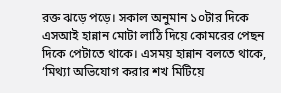রক্ত ঝড়ে পড়ে। সকাল অনুমান ১০টার দিকে এসআই হান্নান মোটা লাঠি দিয়ে কোমরের পেছন দিকে পেটাতে থাকে। এসময় হান্নান বলতে থাকে, ‘মিথ্যা অভিযোগ করার শখ মিটিয়ে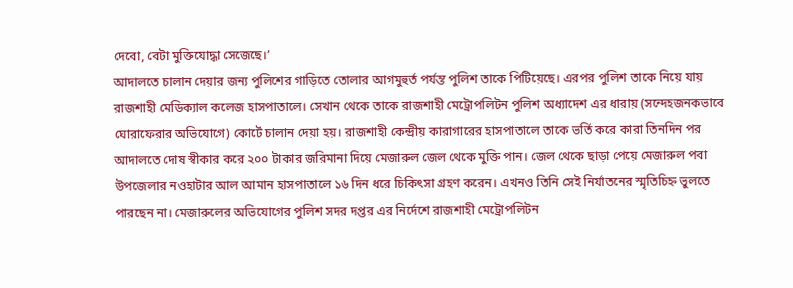দেবো, বেটা মুক্তিযোদ্ধা সেজেছে।’
আদালতে চালান দেয়ার জন্য পুলিশের গাড়িতে তোলার আগমুহুর্ত পর্যন্ত পুলিশ তাকে পিটিয়েছে। এরপর পুলিশ তাকে নিয়ে যায় রাজশাহী মেডিক্যাল কলেজ হাসপাতালে। সেখান থেকে তাকে রাজশাহী মেট্রোপলিটন পুলিশ অধ্যাদেশ এর ধারায় (সন্দেহজনকভাবে ঘোরাফেরার অভিযোগে) কোর্টে চালান দেয়া হয়। রাজশাহী কেন্দ্রীয় কারাগারের হাসপাতালে তাকে ভর্তি করে কারা তিনদিন পর আদালতে দোষ স্বীকার করে ২০০ টাকার জরিমানা দিয়ে মেজারুল জেল থেকে মুক্তি পান। জেল থেকে ছাড়া পেয়ে মেজারুল পবা উপজেলার নওহাটার আল আমান হাসপাতালে ১৬ দিন ধরে চিকিৎসা গ্রহণ করেন। এখনও তিনি সেই নির্যাতনের স্মৃতিচিহ্ন ভুলতে পারছেন না। মেজারুলের অভিযোগের পুলিশ সদর দপ্তর এর নির্দেশে রাজশাহী মেট্রোপলিটন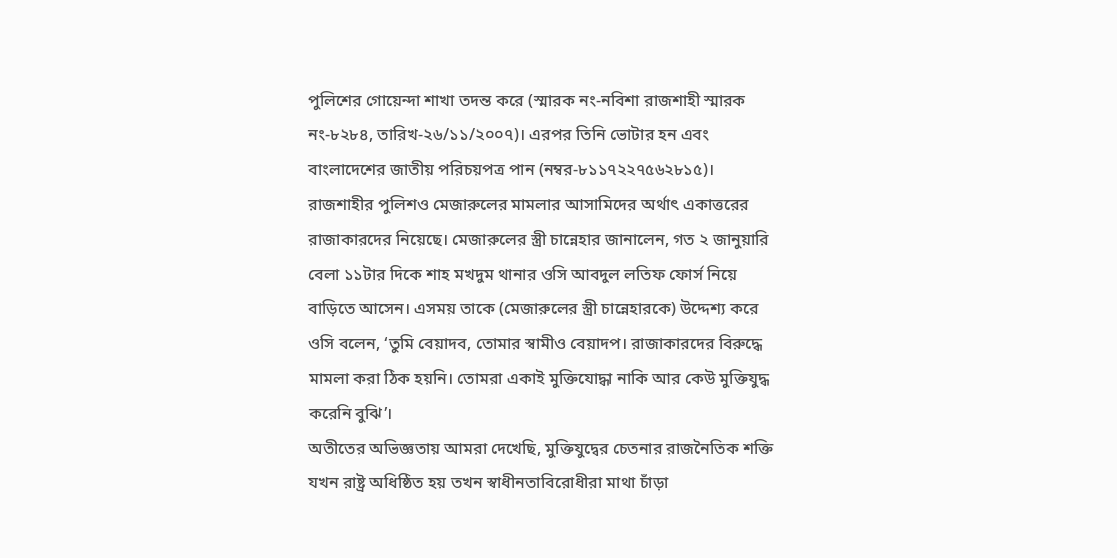পুলিশের গোয়েন্দা শাখা তদন্ত করে (স্মারক নং-নবিশা রাজশাহী স্মারক নং-৮২৮৪, তারিখ-২৬/১১/২০০৭)। এরপর তিনি ভোটার হন এবং বাংলাদেশের জাতীয় পরিচয়পত্র পান (নম্বর-৮১১৭২২৭৫৬২৮১৫)।
রাজশাহীর পুলিশও মেজারুলের মামলার আসামিদের অর্থাৎ একাত্তরের রাজাকারদের নিয়েছে। মেজারুলের স্ত্রী চান্নেহার জানালেন, গত ২ জানুয়ারি বেলা ১১টার দিকে শাহ মখদুম থানার ওসি আবদুল লতিফ ফোর্স নিয়ে বাড়িতে আসেন। এসময় তাকে (মেজারুলের স্ত্রী চান্নেহারকে) উদ্দেশ্য করে ওসি বলেন, ‘তুমি বেয়াদব, তোমার স্বামীও বেয়াদপ। রাজাকারদের বিরুদ্ধে মামলা করা ঠিক হয়নি। তোমরা একাই মুক্তিযোদ্ধা নাকি আর কেউ মুক্তিযুদ্ধ করেনি বুঝি’।
অতীতের অভিজ্ঞতায় আমরা দেখেছি, মুক্তিযুদ্বের চেতনার রাজনৈতিক শক্তি যখন রাষ্ট্র অধিষ্ঠিত হয় তখন স্বাধীনতাবিরোধীরা মাথা চাঁড়া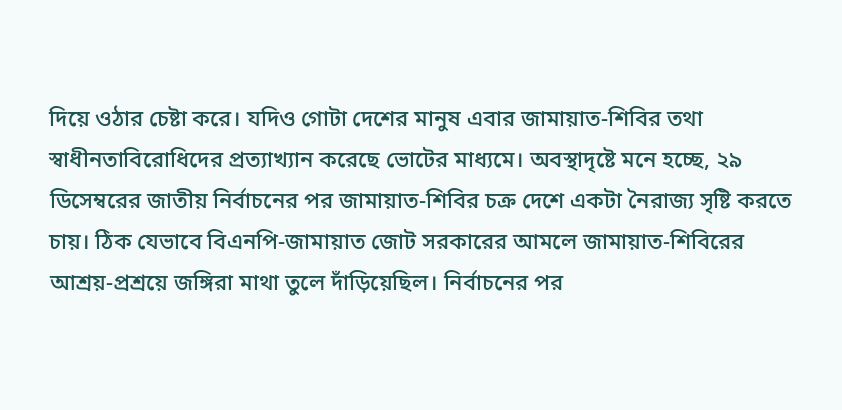দিয়ে ওঠার চেষ্টা করে। যদিও গোটা দেশের মানুষ এবার জামায়াত-শিবির তথা স্বাধীনতাবিরোধিদের প্রত্যাখ্যান করেছে ভোটের মাধ্যমে। অবস্থাদৃষ্টে মনে হচ্ছে, ২৯ ডিসেম্বরের জাতীয় নির্বাচনের পর জামায়াত-শিবির চক্র দেশে একটা নৈরাজ্য সৃষ্টি করতে চায়। ঠিক যেভাবে বিএনপি-জামায়াত জোট সরকারের আমলে জামায়াত-শিবিরের আশ্রয়-প্রশ্রয়ে জঙ্গিরা মাথা তুলে দাঁড়িয়েছিল। নির্বাচনের পর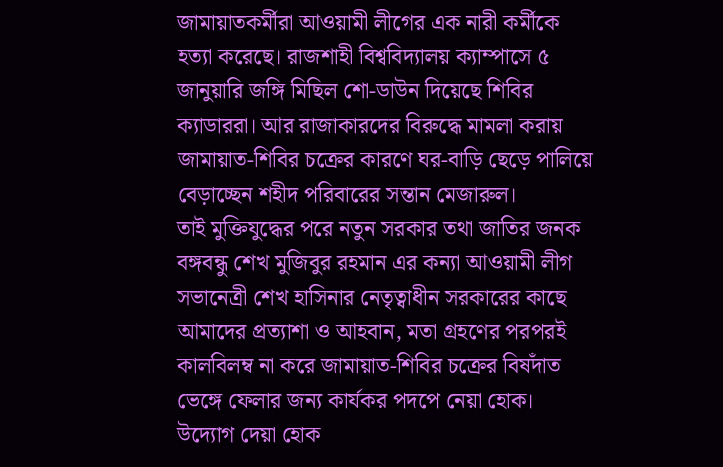জামায়াতকর্মীরা আওয়ামী লীগের এক নারী কর্মীকে হত্যা করেছে। রাজশাহী বিশ্ববিদ্যালয় ক্যাম্পাসে ৫ জানুয়ারি জঙ্গি মিছিল শো-ডাউন দিয়েছে শিবির ক্যাডাররা। আর রাজাকারদের বিরুদ্ধে মামলা করায় জামায়াত-শিবির চক্রের কারণে ঘর-বাড়ি ছেড়ে পালিয়ে বেড়াচ্ছেন শহীদ পরিবারের সন্তান মেজারুল।
তাই মুক্তিযুদ্ধের পরে নতুন সরকার তথা জাতির জনক বঙ্গবন্ধু শেখ মুজিবুর রহমান এর কন্যা আওয়ামী লীগ সভানেত্রী শেখ হাসিনার নেতৃত্বাধীন সরকারের কাছে আমাদের প্রত্যাশা ও আহবান, মতা গ্রহণের পরপরই কালবিলম্ব না করে জামায়াত-শিবির চক্রের বিষদাঁত ভেঙ্গে ফেলার জন্য কার্যকর পদপে নেয়া হোক। উদ্যোগ দেয়া হোক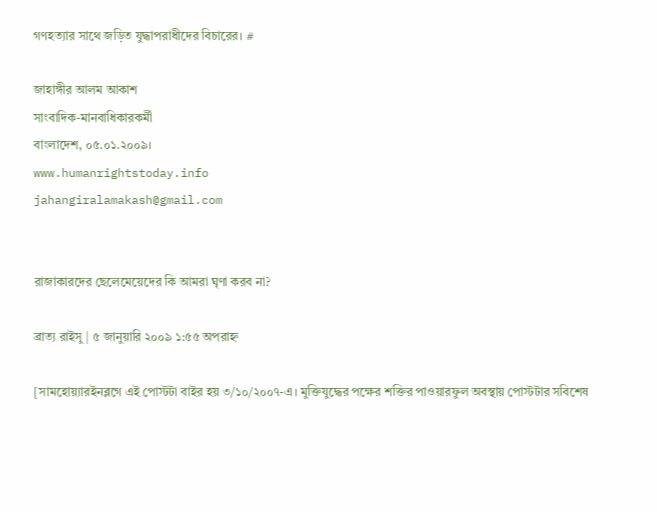গণহত্যার সাথে জড়িত যুদ্ধাপরাধীদের বিচারের। #

জাহাঙ্গীর আলম আকাশ
সাংবাদিক-মানবাধিকারকর্মী
বাংলাদেশ, ০৫.০১.২০০৯।
www.humanrightstoday.info
jahangiralamakash@gmail.com


রাজাকারদের ছেলেমেয়েদের কি আমরা ঘৃণা করব না?

ব্রাত্য রাইসু | ৫ জানুয়ারি ২০০৯ ১:৫৫ অপরাহ্ন

[সামহোয়্যারইনব্লগে এই পোস্টটা বাইর হয় ৩/১০/২০০৭-এ। মুক্তিযুদ্ধের পক্ষের শক্তির পাওয়ারফুল অবস্থায় পোস্টটার সবিশেষ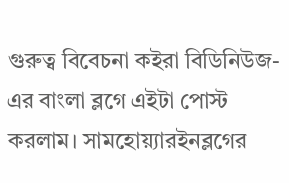গুরুত্ব বিবেচনা কইরা বিডিনিউজ-এর বাংলা ব্লগে এইটা পোস্ট করলাম। সামহোয়্যারইনব্লগের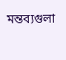মন্তব্যগুলা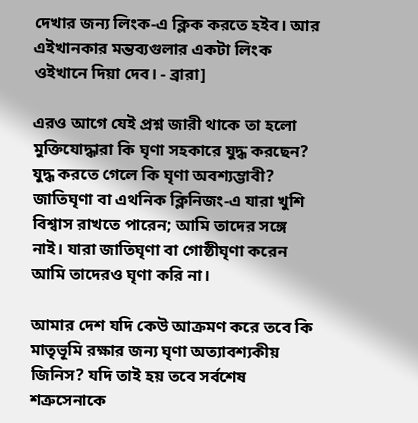দেখার জন্য লিংক-এ ক্লিক করতে হইব। আর এইখানকার মন্তব্যগুলার একটা লিংক ওইখানে দিয়া দেব। - ব্রারা]

এরও আগে যেই প্রশ্ন জারী থাকে তা হলো মুক্তিযোদ্ধারা কি ঘৃণা সহকারে যুদ্ধ করছেন? যুদ্ধ করতে গেলে কি ঘৃণা অবশ্যম্ভাবী? জাতিঘৃণা বা এথনিক ক্লিনিজং-এ যারা খুশি বিশ্বাস রাখতে পারেন; আমি তাদের সঙ্গে নাই। যারা জাতিঘৃণা বা গোষ্ঠীঘৃণা করেন আমি তাদেরও ঘৃণা করি না।

আমার দেশ যদি কেউ আক্রমণ করে তবে কি মাতৃভূমি রক্ষার জন্য ঘৃণা অত্যাবশ্যকীয় জিনিস? যদি তাই হয় তবে সর্বশেষ শত্রুসেনাকে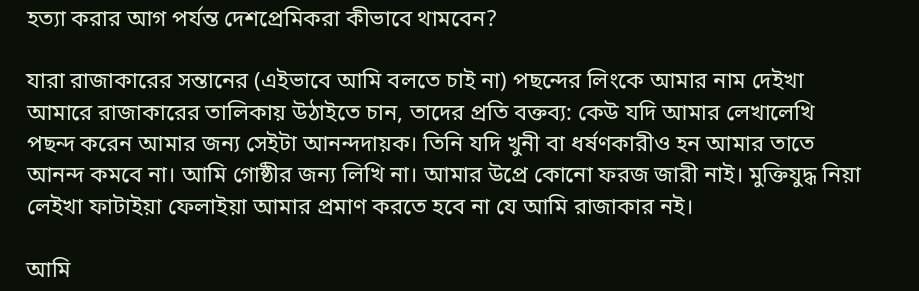হত্যা করার আগ পর্যন্ত দেশপ্রেমিকরা কীভাবে থামবেন?

যারা রাজাকারের সন্তানের (এইভাবে আমি বলতে চাই না) পছন্দের লিংকে আমার নাম দেইখা আমারে রাজাকারের তালিকায় উঠাইতে চান, তাদের প্রতি বক্তব্য: কেউ যদি আমার লেখালেখি পছন্দ করেন আমার জন্য সেইটা আনন্দদায়ক। তিনি যদি খুনী বা ধর্ষণকারীও হন আমার তাতে আনন্দ কমবে না। আমি গোষ্ঠীর জন্য লিখি না। আমার উপ্রে কোনো ফরজ জারী নাই। মুক্তিযুদ্ধ নিয়া লেইখা ফাটাইয়া ফেলাইয়া আমার প্রমাণ করতে হবে না যে আমি রাজাকার নই।

আমি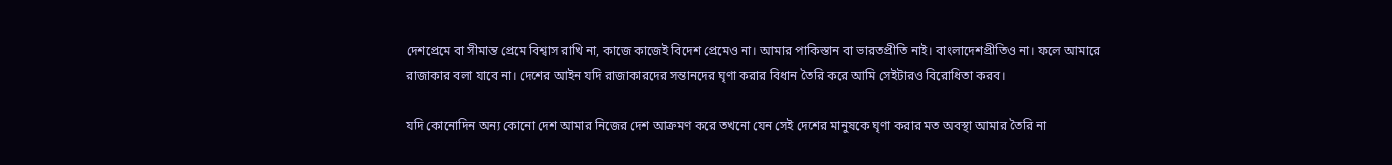দেশপ্রেমে বা সীমান্ত প্রেমে বিশ্বাস রাখি না, কাজে কাজেই বিদেশ প্রেমেও না। আমার পাকিস্তান বা ভারতপ্রীতি নাই। বাংলাদেশপ্রীতিও না। ফলে আমারে রাজাকার বলা যাবে না। দেশের আইন যদি রাজাকারদের সন্তানদের ঘৃণা করার বিধান তৈরি করে আমি সেইটারও বিরোধিতা করব।

যদি কোনোদিন অন্য কোনো দেশ আমার নিজের দেশ আক্রমণ করে তখনো যেন সেই দেশের মানুষকে ঘৃণা করার মত অবস্থা আমার তৈরি না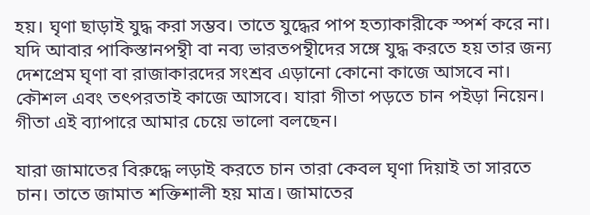হয়। ঘৃণা ছাড়াই যুদ্ধ করা সম্ভব। তাতে যুদ্ধের পাপ হত্যাকারীকে স্পর্শ করে না। যদি আবার পাকিস্তানপন্থী বা নব্য ভারতপন্থীদের সঙ্গে যুদ্ধ করতে হয় তার জন্য দেশপ্রেম ঘৃণা বা রাজাকারদের সংশ্রব এড়ানো কোনো কাজে আসবে না। কৌশল এবং তৎপরতাই কাজে আসবে। যারা গীতা পড়তে চান পইড়া নিয়েন। গীতা এই ব্যাপারে আমার চেয়ে ভালো বলছেন।

যারা জামাতের বিরুদ্ধে লড়াই করতে চান তারা কেবল ঘৃণা দিয়াই তা সারতে চান। তাতে জামাত শক্তিশালী হয় মাত্র। জামাতের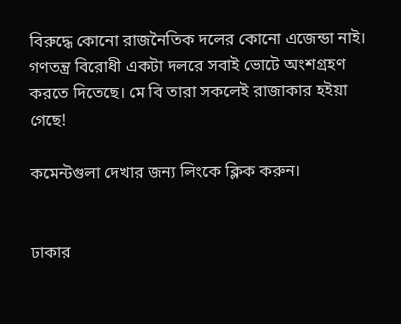বিরুদ্ধে কোনো রাজনৈতিক দলের কোনো এজেন্ডা নাই। গণতন্ত্র বিরোধী একটা দলরে সবাই ভোটে অংশগ্রহণ করতে দিতেছে। মে বি তারা সকলেই রাজাকার হইয়া গেছে!

কমেন্টগুলা দেখার জন্য লিংকে ক্লিক করুন।


ঢাকার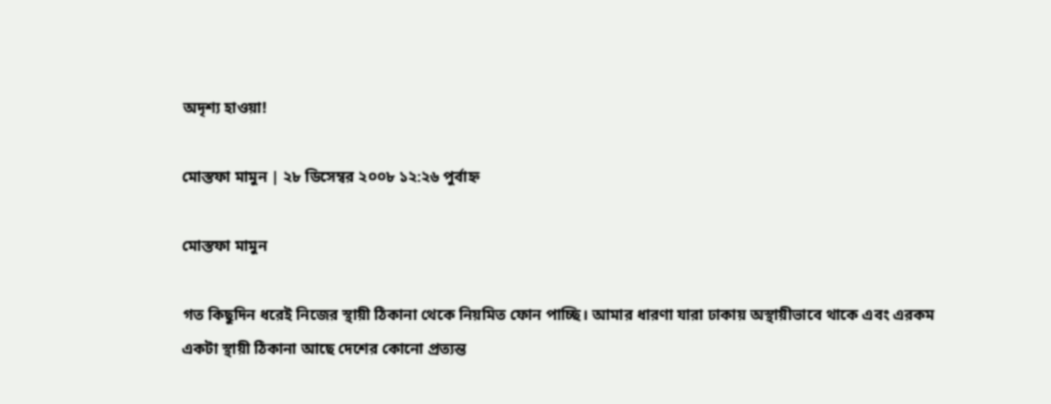অদৃশ্য হাওয়া!

মোস্তফা মামুন | ২৮ ডিসেম্বর ২০০৮ ১২:২৬ পুর্বাহ্ন

মোস্তফা মামুন

গত কিছুদিন ধরেই নিজের স্থায়ী ঠিকানা থেকে নিয়মিত ফোন পাচ্ছি। আমার ধারণা যারা ঢাকায় অস্থায়ীভাবে থাকে এবং এরকম একটা স্থায়ী ঠিকানা আছে দেশের কোনো প্রত্যন্ত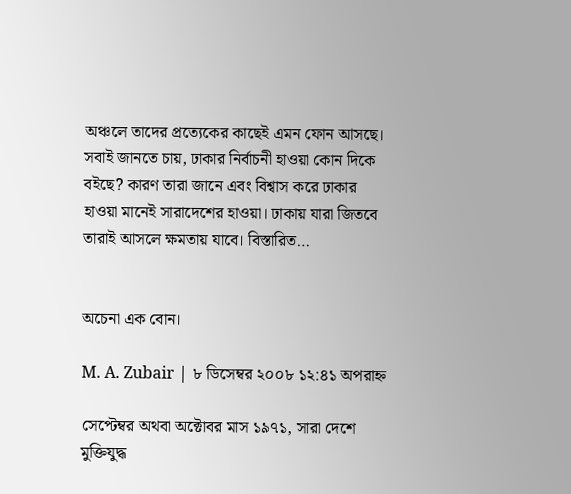অঞ্চলে তাদের প্রত্যেকের কাছেই এমন ফোন আসছে। সবাই জানতে চায়, ঢাকার নির্বাচনী হাওয়া কোন দিকে বইছে? কারণ তারা জানে এবং বিশ্বাস করে ঢাকার হাওয়া মানেই সারাদেশের হাওয়া। ঢাকায় যারা জিতবে তারাই আসলে ক্ষমতায় যাবে। বিস্তারিত…


অচেনা এক বোন।

M. A. Zubair | ৮ ডিসেম্বর ২০০৮ ১২:৪১ অপরাহ্ন

সেপ্টেম্বর অথবা অক্টোবর মাস ১৯৭১, সারা দেশে মুক্তিযুদ্ধ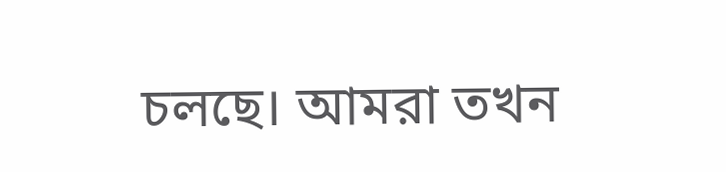চলছে। আমরা তখন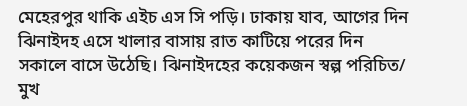মেহেরপুর থাকি এইচ এস সি পড়ি। ঢাকায় যাব, আগের দিন ঝিনাইদহ এসে খালার বাসায় রাত কাটিয়ে পরের দিন সকালে বাসে উঠেছি। ঝিনাইদহের কয়েকজন স্বল্প পরিচিত/ মুখ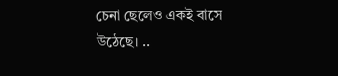চেনা ছেলেও একই বাসে উঠেছে। ..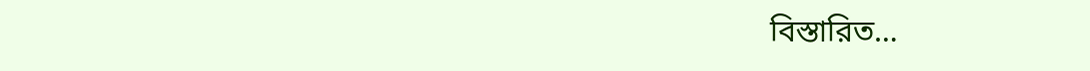বিস্তারিত…